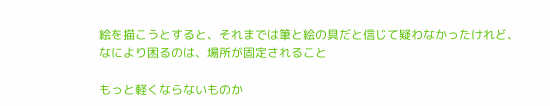絵を描こうとすると、それまでは筆と絵の具だと信じて疑わなかったけれど、
なにより困るのは、場所が固定されること

もっと軽くならないものか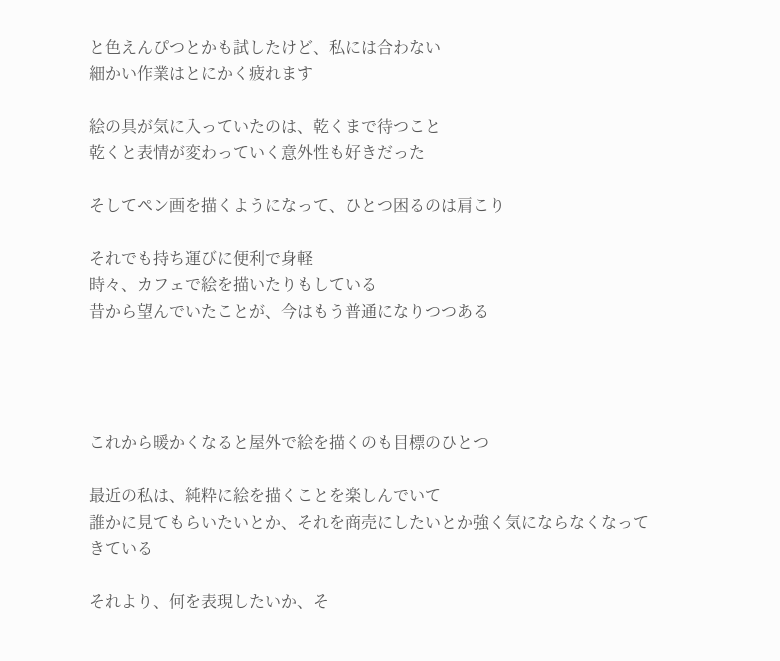と色えんぴつとかも試したけど、私には合わない
細かい作業はとにかく疲れます

絵の具が気に入っていたのは、乾くまで待つこと
乾くと表情が変わっていく意外性も好きだった

そしてペン画を描くようになって、ひとつ困るのは肩こり

それでも持ち運びに便利で身軽
時々、カフェで絵を描いたりもしている
昔から望んでいたことが、今はもう普通になりつつある




これから暖かくなると屋外で絵を描くのも目標のひとつ

最近の私は、純粋に絵を描くことを楽しんでいて
誰かに見てもらいたいとか、それを商売にしたいとか強く気にならなくなってきている

それより、何を表現したいか、そ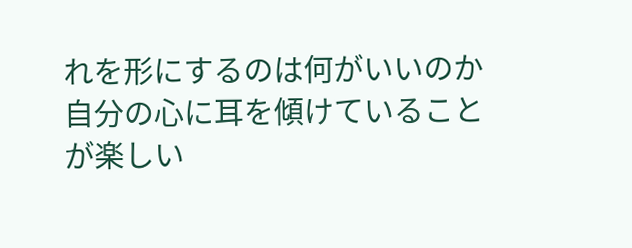れを形にするのは何がいいのか
自分の心に耳を傾けていることが楽しい